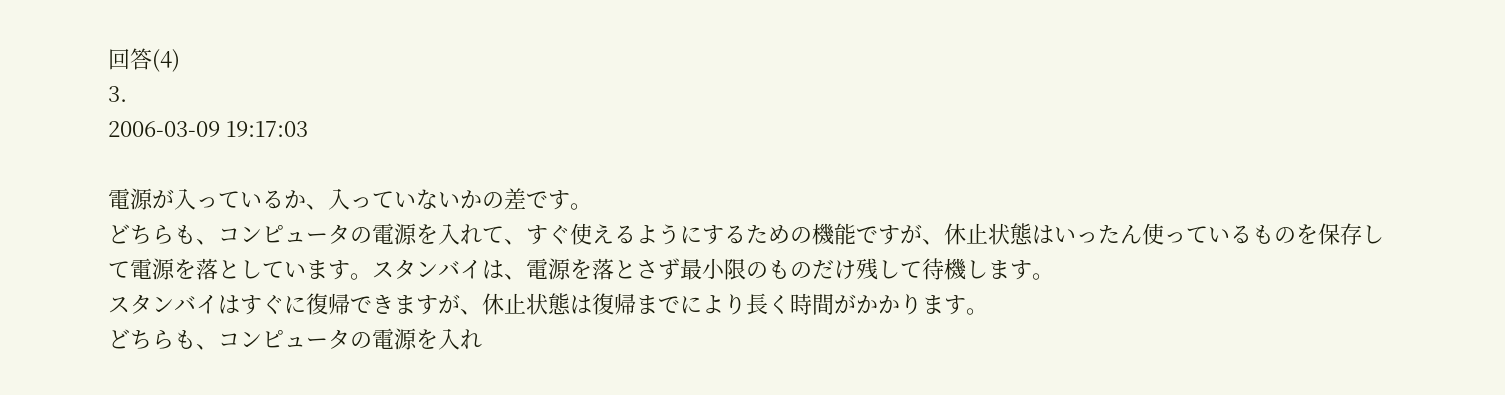回答(4)
3.
2006-03-09 19:17:03

電源が入っているか、入っていないかの差です。
どちらも、コンピュータの電源を入れて、すぐ使えるようにするための機能ですが、休止状態はいったん使っているものを保存して電源を落としています。スタンバイは、電源を落とさず最小限のものだけ残して待機します。
スタンバイはすぐに復帰できますが、休止状態は復帰までにより長く時間がかかります。
どちらも、コンピュータの電源を入れ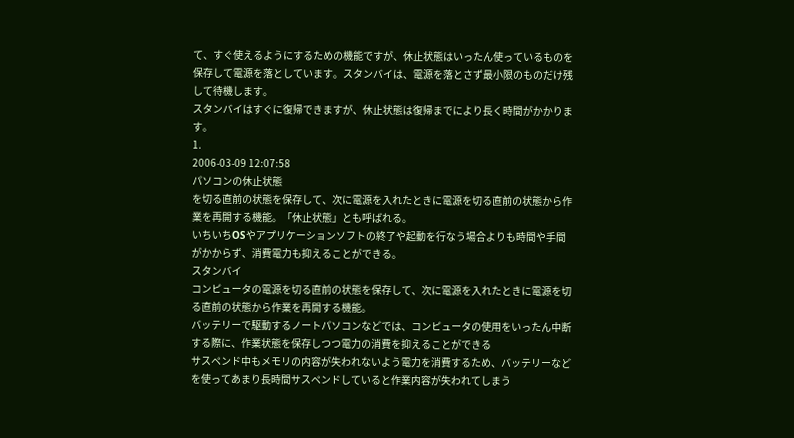て、すぐ使えるようにするための機能ですが、休止状態はいったん使っているものを保存して電源を落としています。スタンバイは、電源を落とさず最小限のものだけ残して待機します。
スタンバイはすぐに復帰できますが、休止状態は復帰までにより長く時間がかかります。
1.
2006-03-09 12:07:58
パソコンの休止状態
を切る直前の状態を保存して、次に電源を入れたときに電源を切る直前の状態から作業を再開する機能。「休止状態」とも呼ばれる。
いちいちOSやアプリケーションソフトの終了や起動を行なう場合よりも時間や手間がかからず、消費電力も抑えることができる。
スタンバイ
コンピュータの電源を切る直前の状態を保存して、次に電源を入れたときに電源を切る直前の状態から作業を再開する機能。
バッテリーで駆動するノートパソコンなどでは、コンピュータの使用をいったん中断する際に、作業状態を保存しつつ電力の消費を抑えることができる
サスペンド中もメモリの内容が失われないよう電力を消費するため、バッテリーなどを使ってあまり長時間サスペンドしていると作業内容が失われてしまう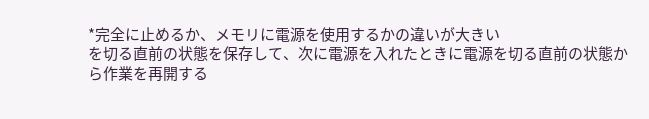*完全に止めるか、メモリに電源を使用するかの違いが大きい
を切る直前の状態を保存して、次に電源を入れたときに電源を切る直前の状態から作業を再開する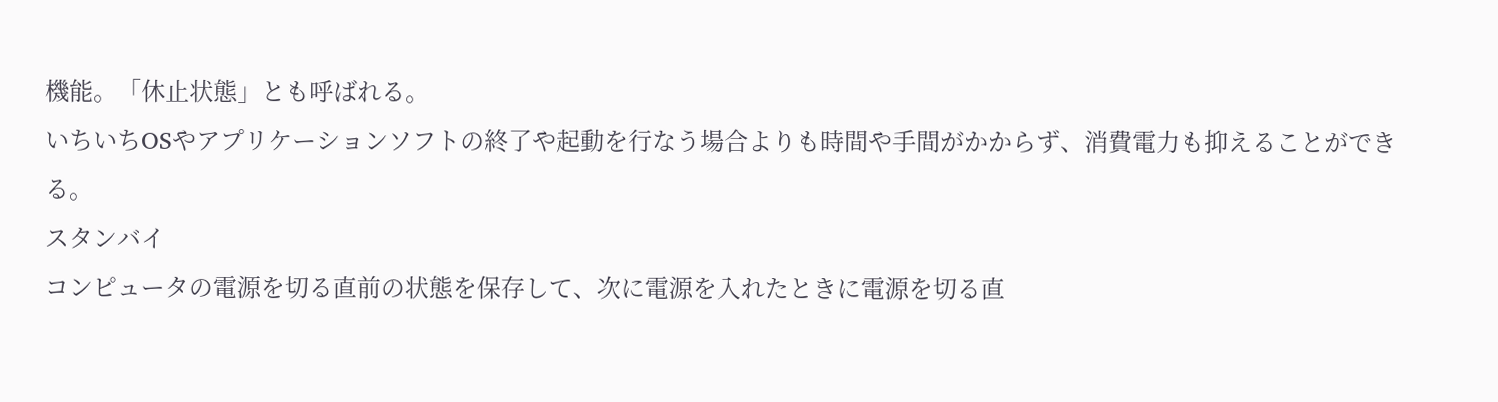機能。「休止状態」とも呼ばれる。
いちいちOSやアプリケーションソフトの終了や起動を行なう場合よりも時間や手間がかからず、消費電力も抑えることができる。
スタンバイ
コンピュータの電源を切る直前の状態を保存して、次に電源を入れたときに電源を切る直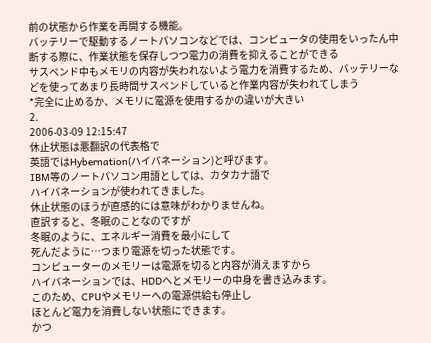前の状態から作業を再開する機能。
バッテリーで駆動するノートパソコンなどでは、コンピュータの使用をいったん中断する際に、作業状態を保存しつつ電力の消費を抑えることができる
サスペンド中もメモリの内容が失われないよう電力を消費するため、バッテリーなどを使ってあまり長時間サスペンドしていると作業内容が失われてしまう
*完全に止めるか、メモリに電源を使用するかの違いが大きい
2.
2006-03-09 12:15:47
休止状態は悪翻訳の代表格で
英語ではHybernation(ハイバネーション)と呼びます。
IBM等のノートパソコン用語としては、カタカナ語で
ハイバネーションが使われてきました。
休止状態のほうが直感的には意味がわかりませんね。
直訳すると、冬眠のことなのですが
冬眠のように、エネルギー消費を最小にして
死んだように…つまり電源を切った状態です。
コンピューターのメモリーは電源を切ると内容が消えますから
ハイバネーションでは、HDDへとメモリーの中身を書き込みます。
このため、CPUやメモリーへの電源供給も停止し
ほとんど電力を消費しない状態にできます。
かつ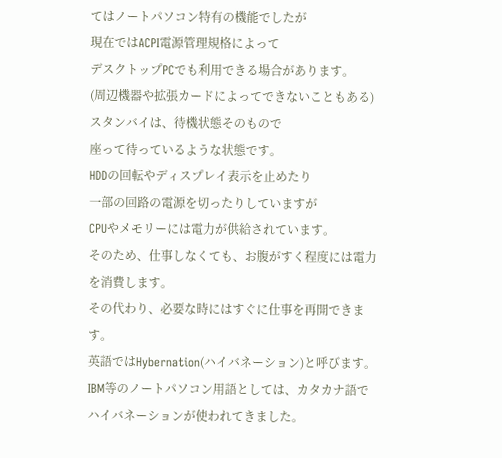てはノートパソコン特有の機能でしたが
現在ではACPI電源管理規格によって
デスクトップPCでも利用できる場合があります。
(周辺機器や拡張カードによってできないこともある)
スタンバイは、待機状態そのもので
座って待っているような状態です。
HDDの回転やディスプレイ表示を止めたり
一部の回路の電源を切ったりしていますが
CPUやメモリーには電力が供給されています。
そのため、仕事しなくても、お腹がすく程度には電力を消費します。
その代わり、必要な時にはすぐに仕事を再開できます。
英語ではHybernation(ハイバネーション)と呼びます。
IBM等のノートパソコン用語としては、カタカナ語で
ハイバネーションが使われてきました。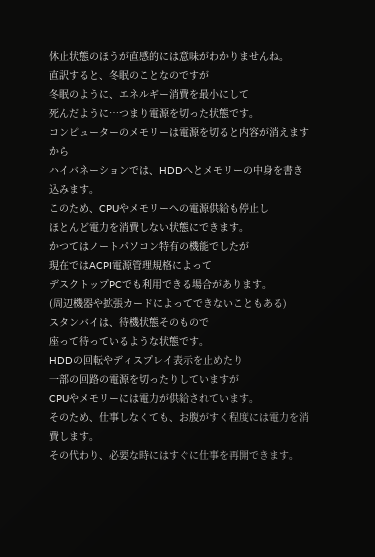休止状態のほうが直感的には意味がわかりませんね。
直訳すると、冬眠のことなのですが
冬眠のように、エネルギー消費を最小にして
死んだように…つまり電源を切った状態です。
コンピューターのメモリーは電源を切ると内容が消えますから
ハイバネーションでは、HDDへとメモリーの中身を書き込みます。
このため、CPUやメモリーへの電源供給も停止し
ほとんど電力を消費しない状態にできます。
かつてはノートパソコン特有の機能でしたが
現在ではACPI電源管理規格によって
デスクトップPCでも利用できる場合があります。
(周辺機器や拡張カードによってできないこともある)
スタンバイは、待機状態そのもので
座って待っているような状態です。
HDDの回転やディスプレイ表示を止めたり
一部の回路の電源を切ったりしていますが
CPUやメモリーには電力が供給されています。
そのため、仕事しなくても、お腹がすく程度には電力を消費します。
その代わり、必要な時にはすぐに仕事を再開できます。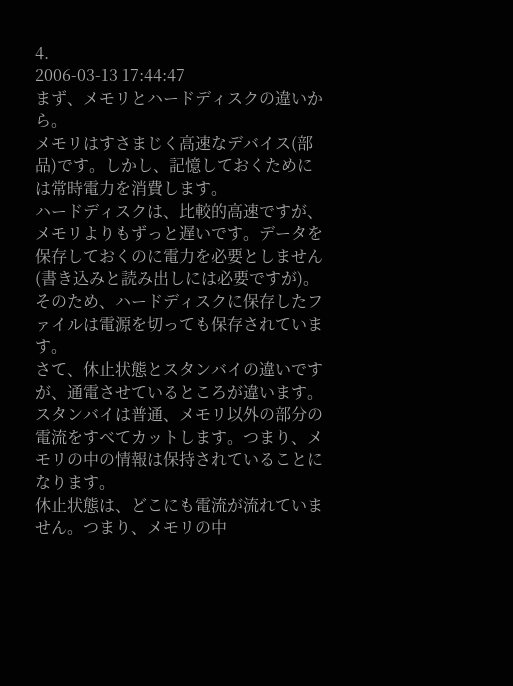4.
2006-03-13 17:44:47
まず、メモリとハードディスクの違いから。
メモリはすさまじく高速なデバイス(部品)です。しかし、記憶しておくためには常時電力を消費します。
ハードディスクは、比較的高速ですが、メモリよりもずっと遅いです。データを保存しておくのに電力を必要としません(書き込みと読み出しには必要ですが)。そのため、ハードディスクに保存したファイルは電源を切っても保存されています。
さて、休止状態とスタンバイの違いですが、通電させているところが違います。
スタンバイは普通、メモリ以外の部分の電流をすべてカットします。つまり、メモリの中の情報は保持されていることになります。
休止状態は、どこにも電流が流れていません。つまり、メモリの中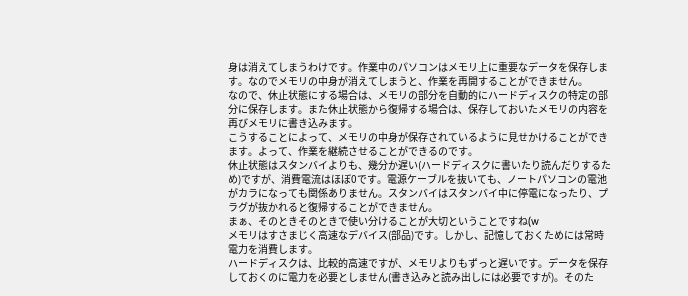身は消えてしまうわけです。作業中のパソコンはメモリ上に重要なデータを保存します。なのでメモリの中身が消えてしまうと、作業を再開することができません。
なので、休止状態にする場合は、メモリの部分を自動的にハードディスクの特定の部分に保存します。また休止状態から復帰する場合は、保存しておいたメモリの内容を再びメモリに書き込みます。
こうすることによって、メモリの中身が保存されているように見せかけることができます。よって、作業を継続させることができるのです。
休止状態はスタンバイよりも、幾分か遅い(ハードディスクに書いたり読んだりするため)ですが、消費電流はほぼ0です。電源ケーブルを抜いても、ノートパソコンの電池がカラになっても関係ありません。スタンバイはスタンバイ中に停電になったり、プラグが抜かれると復帰することができません。
まぁ、そのときそのときで使い分けることが大切ということですね(w
メモリはすさまじく高速なデバイス(部品)です。しかし、記憶しておくためには常時電力を消費します。
ハードディスクは、比較的高速ですが、メモリよりもずっと遅いです。データを保存しておくのに電力を必要としません(書き込みと読み出しには必要ですが)。そのた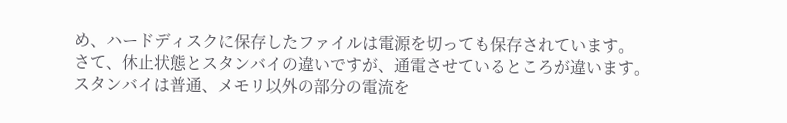め、ハードディスクに保存したファイルは電源を切っても保存されています。
さて、休止状態とスタンバイの違いですが、通電させているところが違います。
スタンバイは普通、メモリ以外の部分の電流を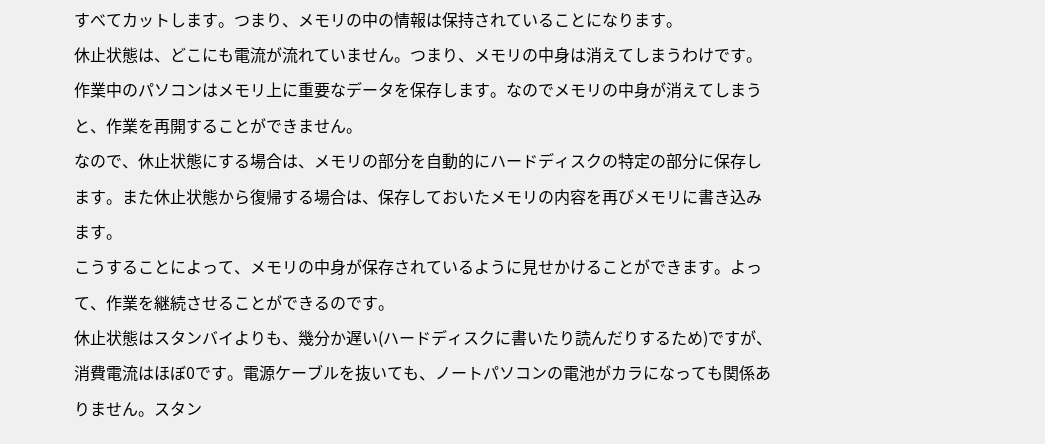すべてカットします。つまり、メモリの中の情報は保持されていることになります。
休止状態は、どこにも電流が流れていません。つまり、メモリの中身は消えてしまうわけです。作業中のパソコンはメモリ上に重要なデータを保存します。なのでメモリの中身が消えてしまうと、作業を再開することができません。
なので、休止状態にする場合は、メモリの部分を自動的にハードディスクの特定の部分に保存します。また休止状態から復帰する場合は、保存しておいたメモリの内容を再びメモリに書き込みます。
こうすることによって、メモリの中身が保存されているように見せかけることができます。よって、作業を継続させることができるのです。
休止状態はスタンバイよりも、幾分か遅い(ハードディスクに書いたり読んだりするため)ですが、消費電流はほぼ0です。電源ケーブルを抜いても、ノートパソコンの電池がカラになっても関係ありません。スタン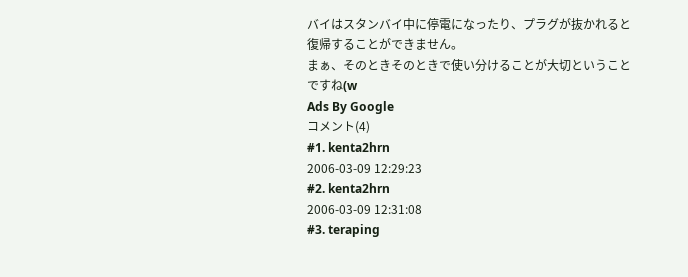バイはスタンバイ中に停電になったり、プラグが抜かれると復帰することができません。
まぁ、そのときそのときで使い分けることが大切ということですね(w
Ads By Google
コメント(4)
#1. kenta2hrn
2006-03-09 12:29:23
#2. kenta2hrn
2006-03-09 12:31:08
#3. teraping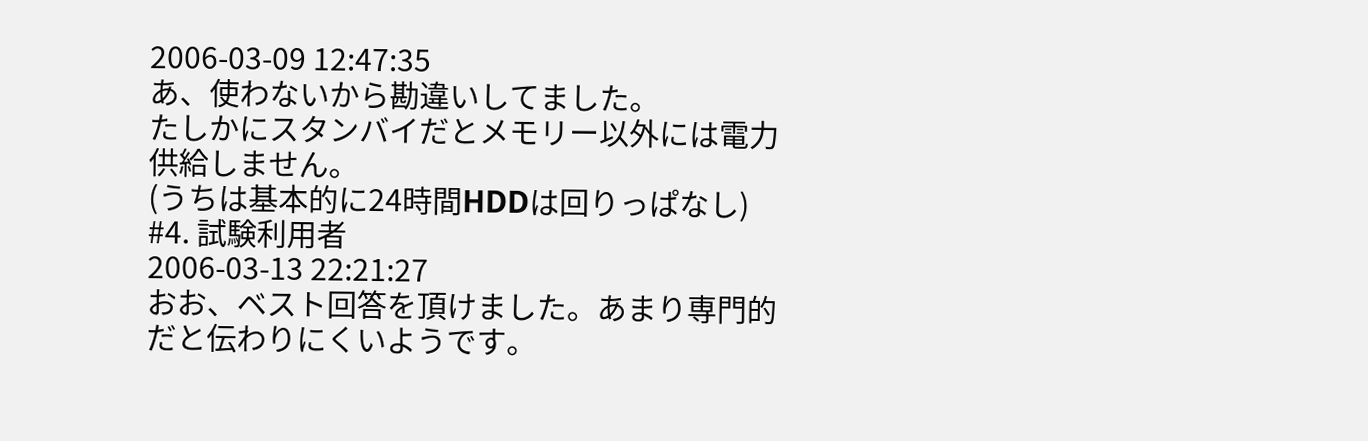2006-03-09 12:47:35
あ、使わないから勘違いしてました。
たしかにスタンバイだとメモリー以外には電力供給しません。
(うちは基本的に24時間HDDは回りっぱなし)
#4. 試験利用者
2006-03-13 22:21:27
おお、ベスト回答を頂けました。あまり専門的だと伝わりにくいようです。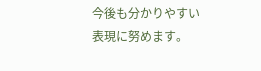今後も分かりやすい表現に努めます。